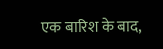एक बारिश के बाद,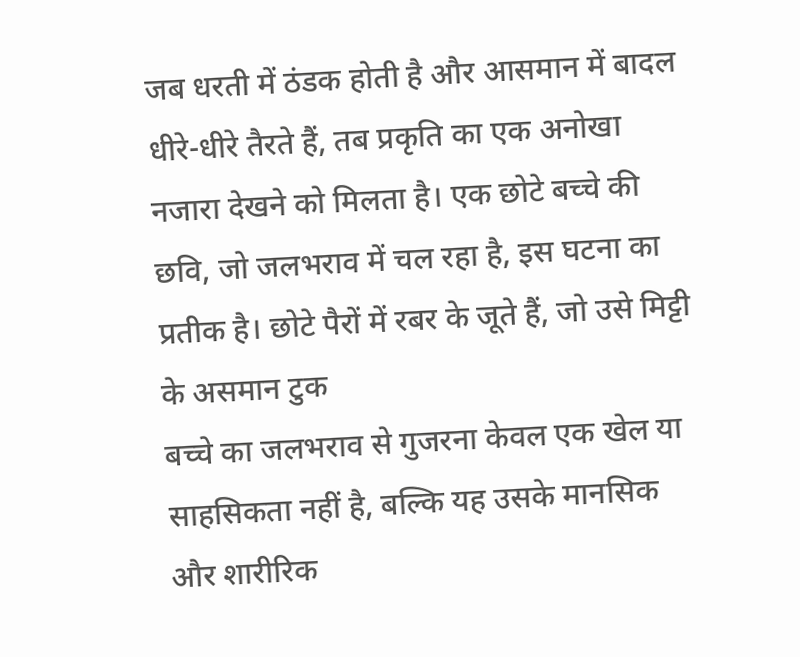जब धरती में ठंडक होती है और आसमान में बादल धीरे-धीरे तैरते हैं, तब प्रकृति का एक अनोखा नजारा देखने को मिलता है। एक छोटे बच्चे की छवि, जो जलभराव में चल रहा है, इस घटना का प्रतीक है। छोटे पैरों में रबर के जूते हैं, जो उसे मिट्टी के असमान टुक
बच्चे का जलभराव से गुजरना केवल एक खेल या साहसिकता नहीं है, बल्कि यह उसके मानसिक और शारीरिक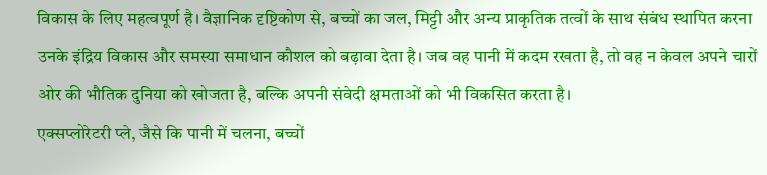विकास के लिए महत्वपूर्ण है। वैज्ञानिक दृष्टिकोण से, बच्चों का जल, मिट्टी और अन्य प्राकृतिक तत्वों के साथ संबंध स्थापित करना उनके इंद्रिय विकास और समस्या समाधान कौशल को बढ़ावा देता है। जब वह पानी में कदम रखता है, तो वह न केवल अपने चारों ओर की भौतिक दुनिया को खोजता है, बल्कि अपनी संवेदी क्षमताओं को भी विकसित करता है।
एक्सप्लोरेटरी प्ले, जैसे कि पानी में चलना, बच्चों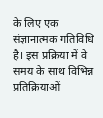के लिए एक संज्ञानात्मक गतिविधि है। इस प्रक्रिया में वे समय के साथ विभिन्न प्रतिक्रियाओं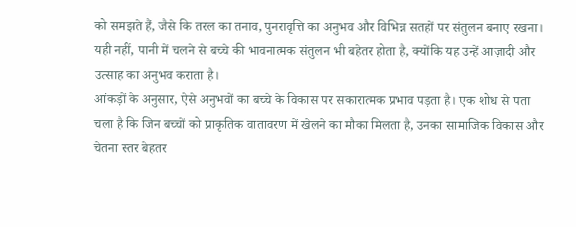को समझते हैं, जैसे कि तरल का तनाव, पुनरावृत्ति का अनुभव और विभिन्न सतहों पर संतुलन बनाए रखना। यही नहीं, पानी में चलने से बच्चे की भावनात्मक संतुलन भी बहेतर होता है, क्योंकि यह उन्हें आज़ादी और उत्साह का अनुभव कराता है।
आंकड़ों के अनुसार, ऐसे अनुभवों का बच्चे के विकास पर सकारात्मक प्रभाव पड़ता है। एक शोध से पता चला है कि जिन बच्चों को प्राकृतिक वातावरण में खेलने का मौका मिलता है, उनका सामाजिक विकास और चेतना स्तर बेहतर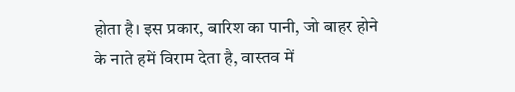होता है। इस प्रकार, बारिश का पानी, जो बाहर होने के नाते हमें विराम देता है, वास्तव में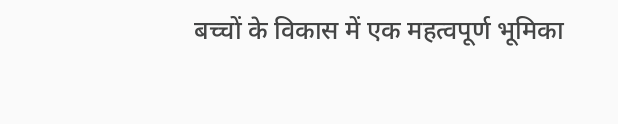बच्चों के विकास में एक महत्वपूर्ण भूमिका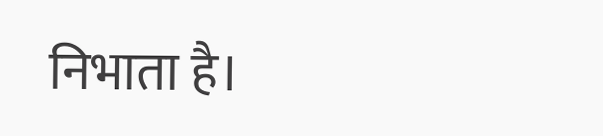निभाता है।